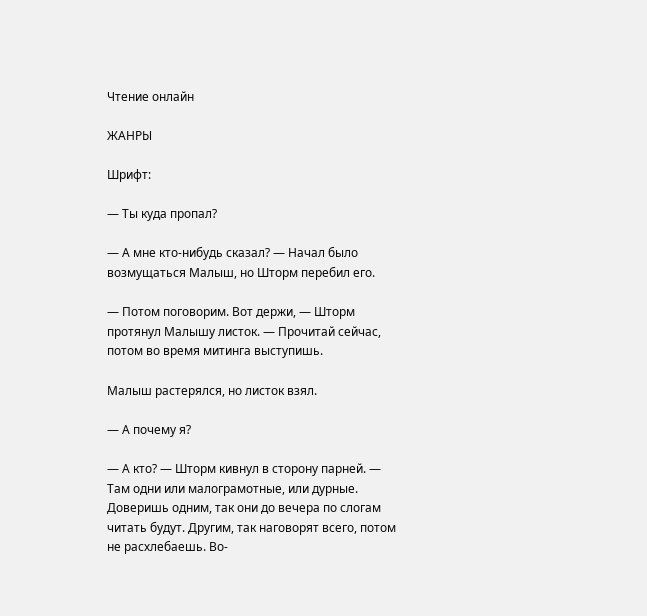Чтение онлайн

ЖАНРЫ

Шрифт:

— Ты куда пропал?

— А мне кто-нибудь сказал? — Начал было возмущаться Малыш, но Шторм перебил его.

— Потом поговорим. Вот держи, — Шторм протянул Малышу листок. — Прочитай сейчас, потом во время митинга выступишь.

Малыш растерялся, но листок взял.

— А почему я?

— А кто? — Шторм кивнул в сторону парней. — Там одни или малограмотные, или дурные. Доверишь одним, так они до вечера по слогам читать будут. Другим, так наговорят всего, потом не расхлебаешь. Во-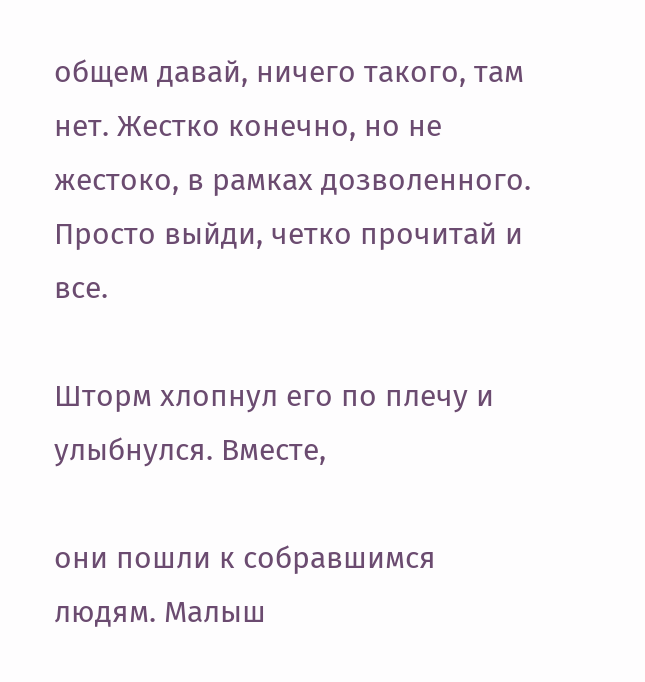общем давай, ничего такого, там нет. Жестко конечно, но не жестоко, в рамках дозволенного. Просто выйди, четко прочитай и все.

Шторм хлопнул его по плечу и улыбнулся. Вместе,

они пошли к собравшимся людям. Малыш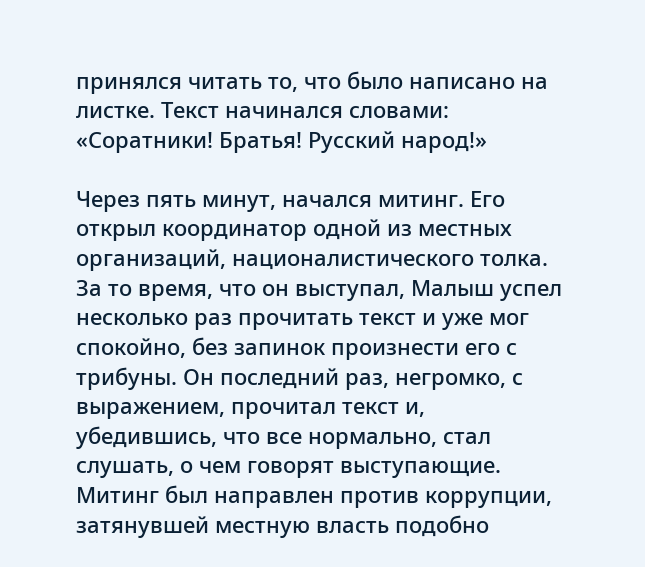принялся читать то, что было написано на листке. Текст начинался словами: «Соратники! Братья! Русский народ!»

Через пять минут, начался митинг. Его открыл координатор одной из местных организаций, националистического толка. За то время, что он выступал, Малыш успел несколько раз прочитать текст и уже мог спокойно, без запинок произнести его с трибуны. Он последний раз, негромко, с выражением, прочитал текст и, убедившись, что все нормально, стал слушать, о чем говорят выступающие. Митинг был направлен против коррупции, затянувшей местную власть подобно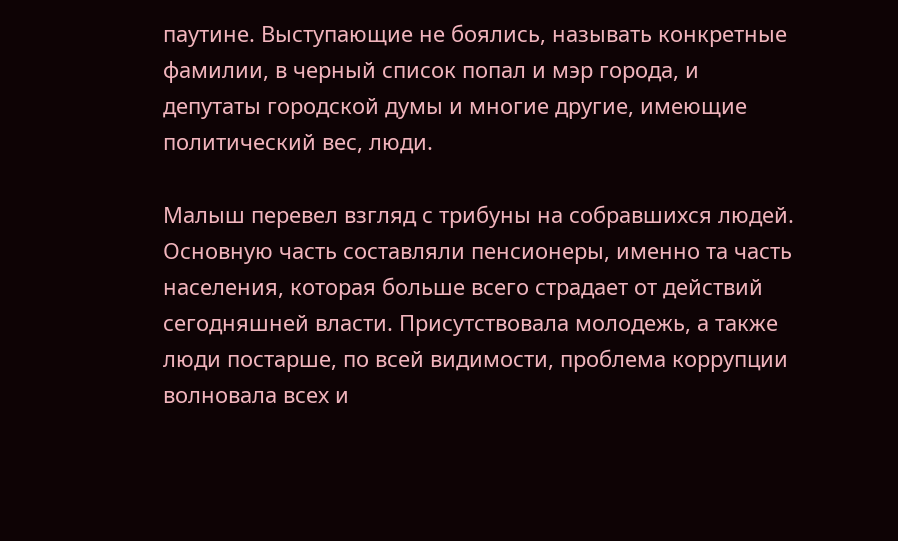паутине. Выступающие не боялись, называть конкретные фамилии, в черный список попал и мэр города, и депутаты городской думы и многие другие, имеющие политический вес, люди.

Малыш перевел взгляд с трибуны на собравшихся людей. Основную часть составляли пенсионеры, именно та часть населения, которая больше всего страдает от действий сегодняшней власти. Присутствовала молодежь, а также люди постарше, по всей видимости, проблема коррупции волновала всех и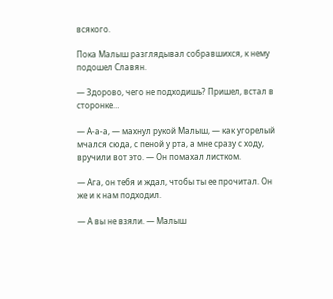всякого.

Пока Малыш разглядывал собравшихся, к нему подошел Славян.

— Здорово, чего не подходишь? Пришел, встал в сторонке…

— А-а-а, — махнул рукой Малыш, — как угорелый мчался сюда, с пеной у рта, а мне сразу с ходу, вручили вот это. — Он помахал листком.

— Ага, он тебя и ждал, чтобы ты ее прочитал. Он же и к нам подходил.

— А вы не взяли. — Малыш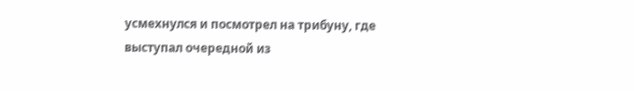усмехнулся и посмотрел на трибуну, где выступал очередной из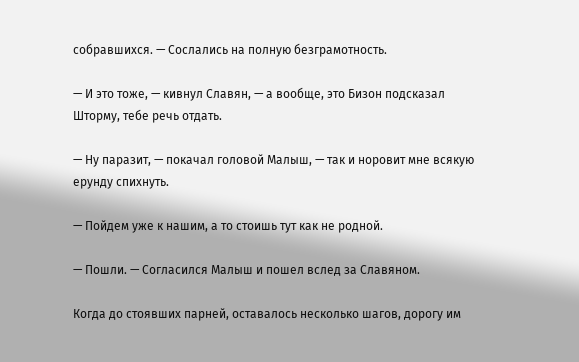собравшихся. — Сослались на полную безграмотность.

— И это тоже, — кивнул Славян, — а вообще, это Бизон подсказал Шторму, тебе речь отдать.

— Ну паразит, — покачал головой Малыш, — так и норовит мне всякую ерунду спихнуть.

— Пойдем уже к нашим, а то стоишь тут как не родной.

— Пошли. — Согласился Малыш и пошел вслед за Славяном.

Когда до стоявших парней, оставалось несколько шагов, дорогу им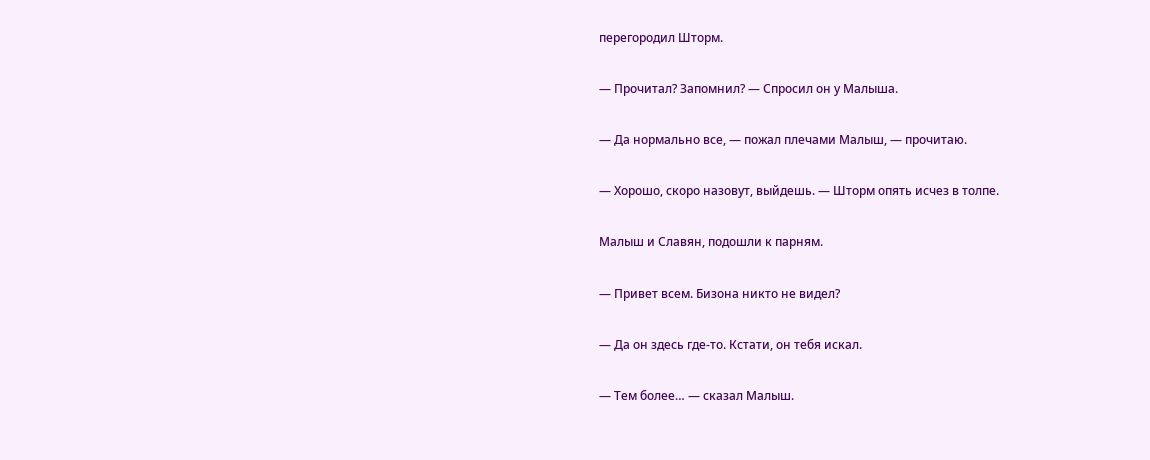перегородил Шторм.

— Прочитал? Запомнил? — Спросил он у Малыша.

— Да нормально все, — пожал плечами Малыш, — прочитаю.

— Хорошо, скоро назовут, выйдешь. — Шторм опять исчез в толпе.

Малыш и Славян, подошли к парням.

— Привет всем. Бизона никто не видел?

— Да он здесь где-то. Кстати, он тебя искал.

— Тем более… — сказал Малыш.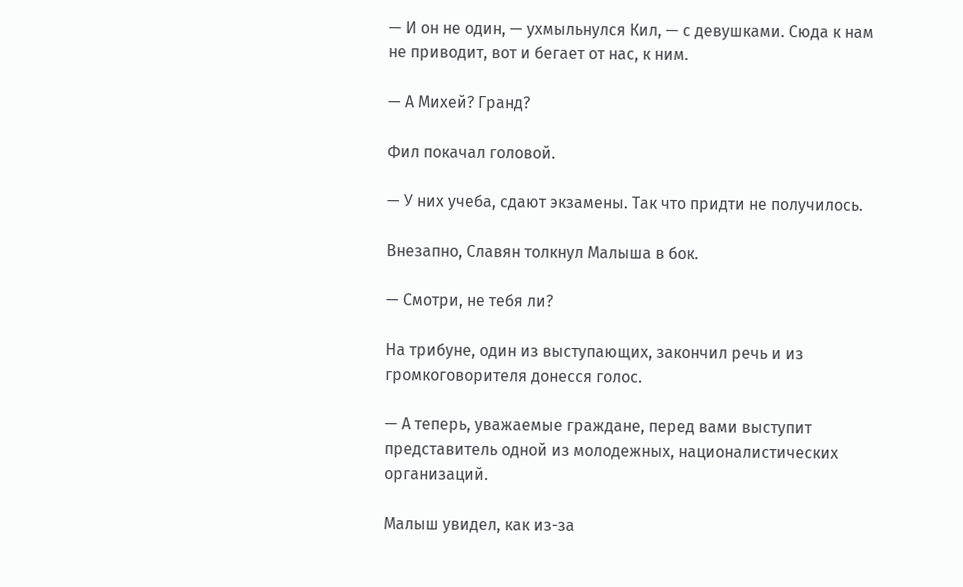— И он не один, — ухмыльнулся Кил, — с девушками. Сюда к нам не приводит, вот и бегает от нас, к ним.

— А Михей? Гранд?

Фил покачал головой.

— У них учеба, сдают экзамены. Так что придти не получилось.

Внезапно, Славян толкнул Малыша в бок.

— Смотри, не тебя ли?

На трибуне, один из выступающих, закончил речь и из громкоговорителя донесся голос.

— А теперь, уважаемые граждане, перед вами выступит представитель одной из молодежных, националистических организаций.

Малыш увидел, как из-за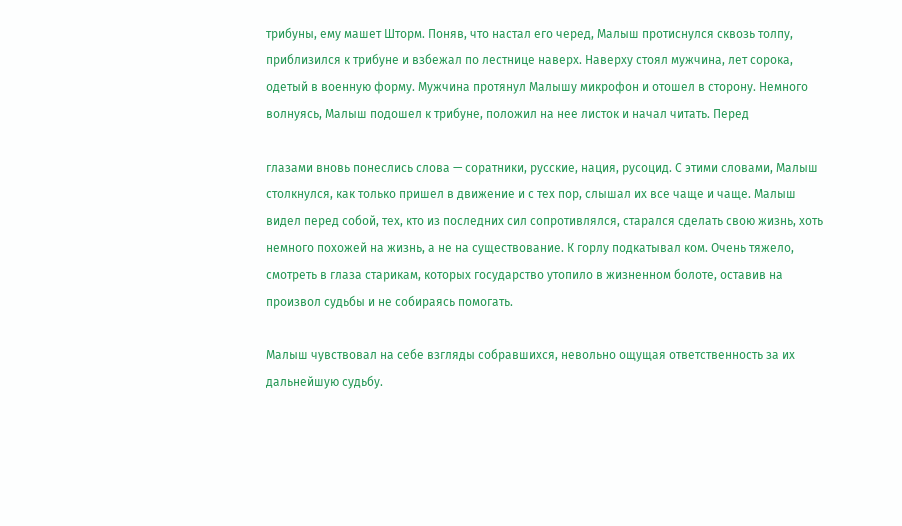трибуны, ему машет Шторм. Поняв, что настал его черед, Малыш протиснулся сквозь толпу, приблизился к трибуне и взбежал по лестнице наверх. Наверху стоял мужчина, лет сорока, одетый в военную форму. Мужчина протянул Малышу микрофон и отошел в сторону. Немного волнуясь, Малыш подошел к трибуне, положил на нее листок и начал читать. Перед

глазами вновь понеслись слова — соратники, русские, нация, русоцид. С этими словами, Малыш столкнулся, как только пришел в движение и с тех пор, слышал их все чаще и чаще. Малыш видел перед собой, тех, кто из последних сил сопротивлялся, старался сделать свою жизнь, хоть немного похожей на жизнь, а не на существование. К горлу подкатывал ком. Очень тяжело, смотреть в глаза старикам, которых государство утопило в жизненном болоте, оставив на произвол судьбы и не собираясь помогать.

Малыш чувствовал на себе взгляды собравшихся, невольно ощущая ответственность за их дальнейшую судьбу.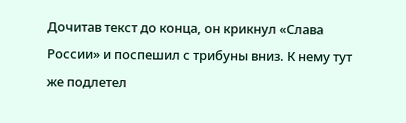Дочитав текст до конца, он крикнул «Слава России» и поспешил с трибуны вниз. К нему тут же подлетел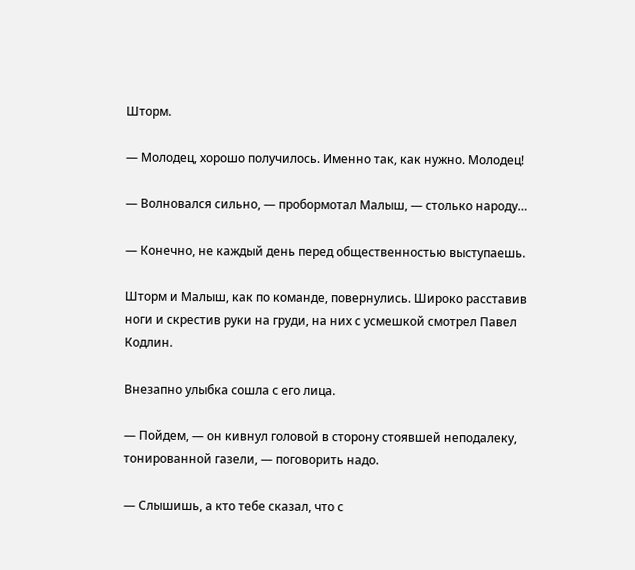Шторм.

— Молодец, хорошо получилось. Именно так, как нужно. Молодец!

— Волновался сильно, — пробормотал Малыш, — столько народу…

— Конечно, не каждый день перед общественностью выступаешь.

Шторм и Малыш, как по команде, повернулись. Широко расставив ноги и скрестив руки на груди, на них с усмешкой смотрел Павел Кодлин.

Внезапно улыбка сошла с его лица.

— Пойдем, — он кивнул головой в сторону стоявшей неподалеку, тонированной газели, — поговорить надо.

— Слышишь, а кто тебе сказал, что с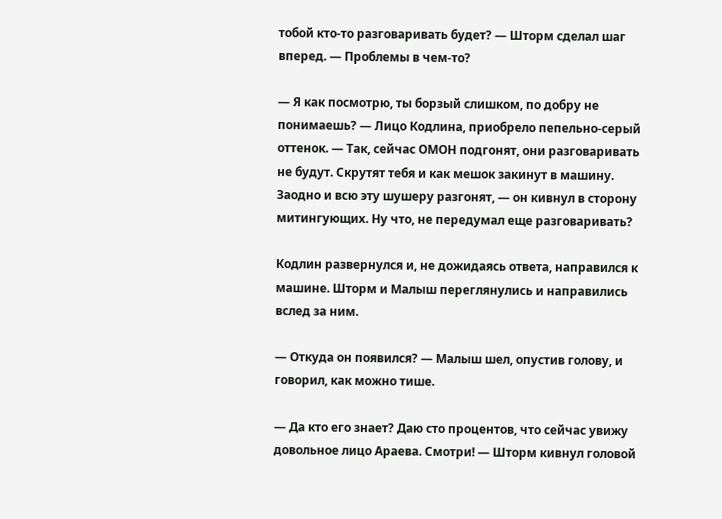тобой кто-то разговаривать будет? — Шторм сделал шаг вперед. — Проблемы в чем-то?

— Я как посмотрю, ты борзый слишком, по добру не понимаешь? — Лицо Кодлина, приобрело пепельно-серый оттенок. — Так, сейчас ОМОН подгонят, они разговаривать не будут. Скрутят тебя и как мешок закинут в машину. Заодно и всю эту шушеру разгонят, — он кивнул в сторону митингующих. Ну что, не передумал еще разговаривать?

Кодлин развернулся и, не дожидаясь ответа, направился к машине. Шторм и Малыш переглянулись и направились вслед за ним.

— Откуда он появился? — Малыш шел, опустив голову, и говорил, как можно тише.

— Да кто его знает? Даю сто процентов, что сейчас увижу довольное лицо Араева. Смотри! — Шторм кивнул головой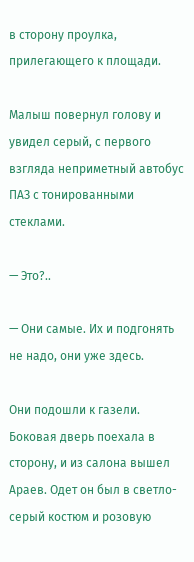в сторону проулка, прилегающего к площади.

Малыш повернул голову и увидел серый, с первого взгляда неприметный автобус ПАЗ с тонированными стеклами.

— Это?..

— Они самые. Их и подгонять не надо, они уже здесь.

Они подошли к газели. Боковая дверь поехала в сторону, и из салона вышел Араев. Одет он был в светло-серый костюм и розовую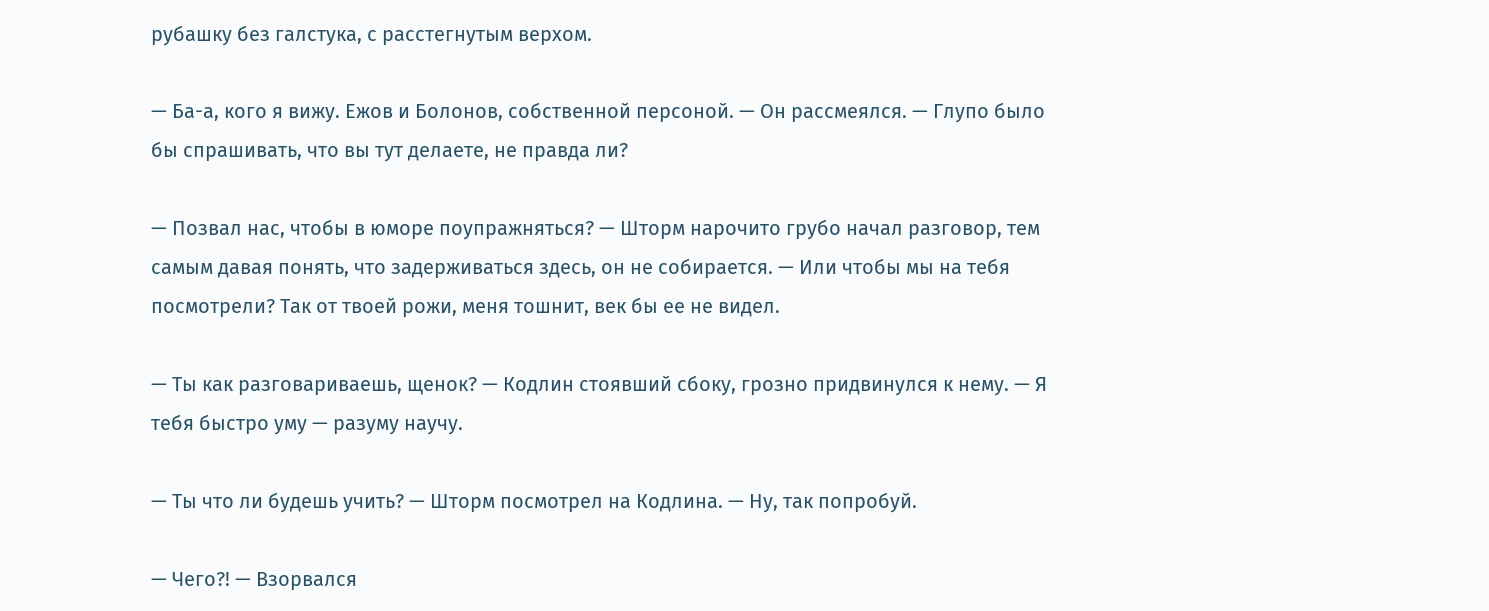рубашку без галстука, с расстегнутым верхом.

— Ба-а, кого я вижу. Ежов и Болонов, собственной персоной. — Он рассмеялся. — Глупо было бы спрашивать, что вы тут делаете, не правда ли?

— Позвал нас, чтобы в юморе поупражняться? — Шторм нарочито грубо начал разговор, тем самым давая понять, что задерживаться здесь, он не собирается. — Или чтобы мы на тебя посмотрели? Так от твоей рожи, меня тошнит, век бы ее не видел.

— Ты как разговариваешь, щенок? — Кодлин стоявший сбоку, грозно придвинулся к нему. — Я тебя быстро уму — разуму научу.

— Ты что ли будешь учить? — Шторм посмотрел на Кодлина. — Ну, так попробуй.

— Чего?! — Взорвался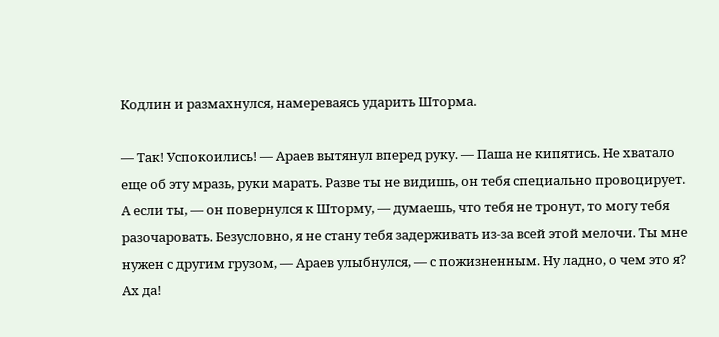Кодлин и размахнулся, намереваясь ударить Шторма.

— Так! Успокоились! — Араев вытянул вперед руку. — Паша не кипятись. Не хватало еще об эту мразь, руки марать. Разве ты не видишь, он тебя специально провоцирует. А если ты, — он повернулся к Шторму, — думаешь, что тебя не тронут, то могу тебя разочаровать. Безусловно, я не стану тебя задерживать из-за всей этой мелочи. Ты мне нужен с другим грузом, — Араев улыбнулся, — с пожизненным. Ну ладно, о чем это я? Ах да!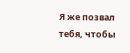Я же позвал тебя, чтобы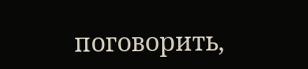поговорить,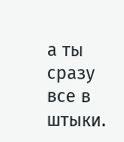а ты сразу все в штыки.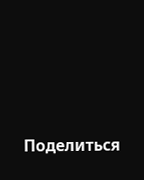Поделиться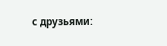с друзьями: